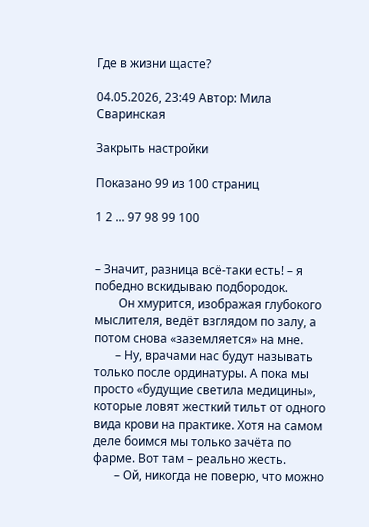Где в жизни щасте?

04.05.2026, 23:49 Автор: Мила Сваринская

Закрыть настройки

Показано 99 из 100 страниц

1 2 ... 97 98 99 100


– Значит, разница всё-таки есть! – я победно вскидываю подбородок.
        Он хмурится, изображая глубокого мыслителя, ведёт взглядом по залу, а потом снова «заземляется» на мне.
       – Ну, врачами нас будут называть только после ординатуры. А пока мы просто «будущие светила медицины», которые ловят жесткий тильт от одного вида крови на практике. Хотя на самом деле боимся мы только зачёта по фарме. Вот там – реально жесть.
       – Ой, никогда не поверю, что можно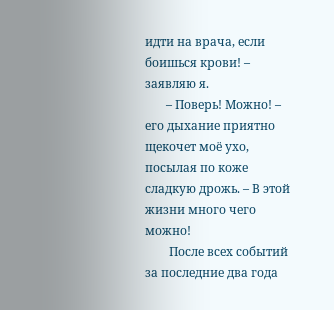идти на врача, если боишься крови! – заявляю я.
       – Поверь! Можно! – его дыхание приятно щекочет моё ухо, посылая по коже сладкую дрожь. – В этой жизни много чего можно!
        После всех событий за последние два года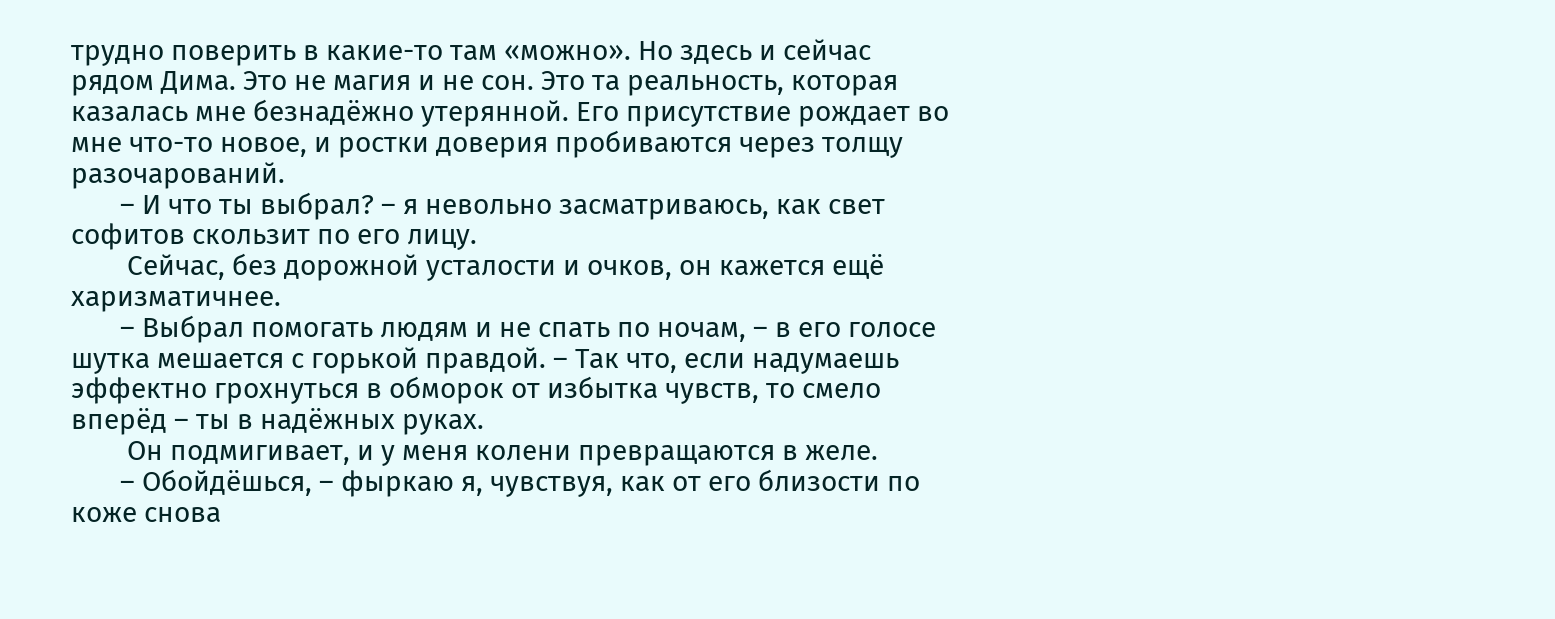трудно поверить в какие-то там «можно». Но здесь и сейчас рядом Дима. Это не магия и не сон. Это та реальность, которая казалась мне безнадёжно утерянной. Его присутствие рождает во мне что-то новое, и ростки доверия пробиваются через толщу разочарований.
       – И что ты выбрал? – я невольно засматриваюсь, как свет софитов скользит по его лицу.
        Сейчас, без дорожной усталости и очков, он кажется ещё харизматичнее.
       – Выбрал помогать людям и не спать по ночам, – в его голосе шутка мешается с горькой правдой. – Так что, если надумаешь эффектно грохнуться в обморок от избытка чувств, то смело вперёд – ты в надёжных руках.
        Он подмигивает, и у меня колени превращаются в желе.
       – Обойдёшься, – фыркаю я, чувствуя, как от его близости по коже снова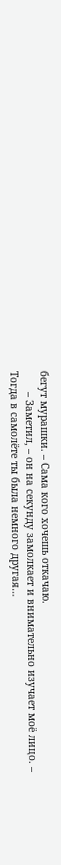бегут мурашки. – Сама кого хочешь откачаю.
       – Заметил, – он на секунду замолкает и внимательно изучает моё лицо. – Тогда в самолёте ты была немного другая…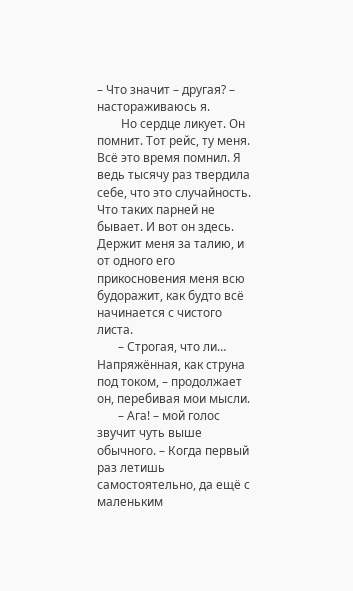– Что значит – другая? – настораживаюсь я.
        Но сердце ликует. Он помнит. Тот рейс, ту меня. Всё это время помнил. Я ведь тысячу раз твердила себе, что это случайность. Что таких парней не бывает. И вот он здесь. Держит меня за талию, и от одного его прикосновения меня всю будоражит, как будто всё начинается с чистого листа.
       – Строгая, что ли… Напряжённая, как струна под током, – продолжает он, перебивая мои мысли.
       – Ага! – мой голос звучит чуть выше обычного. – Когда первый раз летишь самостоятельно, да ещё с маленьким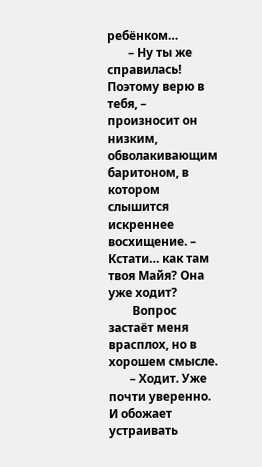ребёнком…
       – Ну ты же справилась! Поэтому верю в тебя, – произносит он низким, обволакивающим баритоном, в котором слышится искреннее восхищение. – Кстати… как там твоя Майя? Она уже ходит?
        Вопрос застаёт меня врасплох, но в хорошем смысле.
       – Ходит. Уже почти уверенно. И обожает устраивать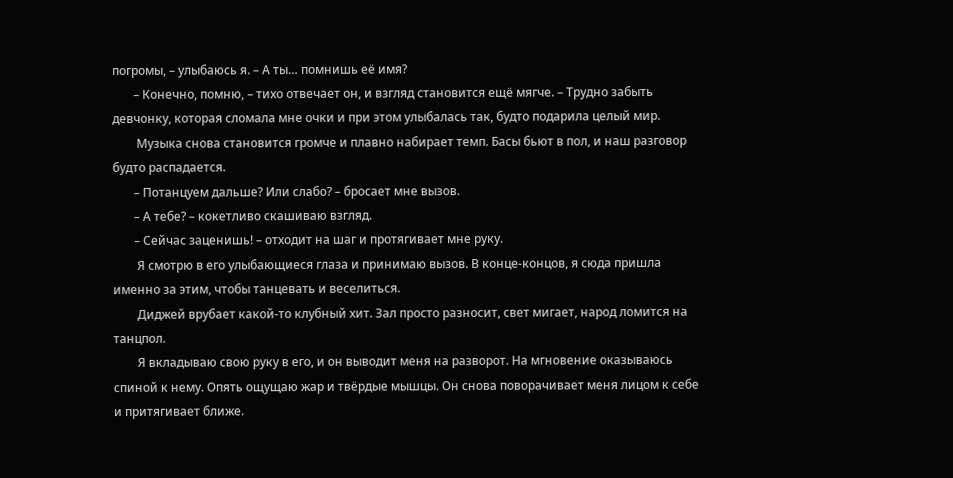погромы, – улыбаюсь я. – А ты… помнишь её имя?
       – Конечно, помню, – тихо отвечает он, и взгляд становится ещё мягче. – Трудно забыть девчонку, которая сломала мне очки и при этом улыбалась так, будто подарила целый мир.
        Музыка снова становится громче и плавно набирает темп. Басы бьют в пол, и наш разговор будто распадается.
       – Потанцуем дальше? Или слабо? – бросает мне вызов.
       – А тебе? – кокетливо скашиваю взгляд.
       – Сейчас заценишь! – отходит на шаг и протягивает мне руку.
        Я смотрю в его улыбающиеся глаза и принимаю вызов. В конце-концов, я сюда пришла именно за этим, чтобы танцевать и веселиться.
        Диджей врубает какой-то клубный хит. Зал просто разносит, свет мигает, народ ломится на танцпол.
        Я вкладываю свою руку в его, и он выводит меня на разворот. На мгновение оказываюсь спиной к нему. Опять ощущаю жар и твёрдые мышцы. Он снова поворачивает меня лицом к себе и притягивает ближе.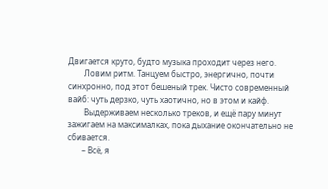Двигается круто, будто музыка проходит через него.
        Ловим ритм. Танцуем быстро, энергично, почти синхронно, под этот бешеный трек. Чисто современный вайб: чуть дерзко, чуть хаотично, но в этом и кайф.
        Выдерживаем несколько треков, и ещё пару минут зажигаем на максималках, пока дыхание окончательно не сбивается.
       – Всё, я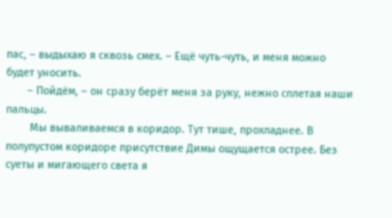пас, – выдыхаю я сквозь смех. – Ещё чуть-чуть, и меня можно будет уносить.
       – Пойдём, – он сразу берёт меня за руку, нежно сплетая наши пальцы.
        Мы вываливаемся в коридор. Тут тише, прохладнее. В полупустом коридоре присутствие Димы ощущается острее. Без суеты и мигающего света я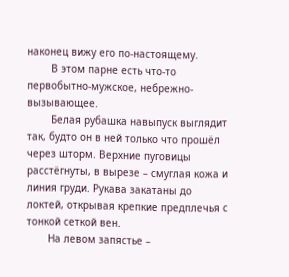наконец вижу его по-настоящему.
        В этом парне есть что-то первобытно-мужское, небрежно-вызывающее.
        Белая рубашка навыпуск выглядит так, будто он в ней только что прошёл через шторм. Верхние пуговицы расстёгнуты, в вырезе – смуглая кожа и линия груди. Рукава закатаны до локтей, открывая крепкие предплечья с тонкой сеткой вен.
       На левом запястье –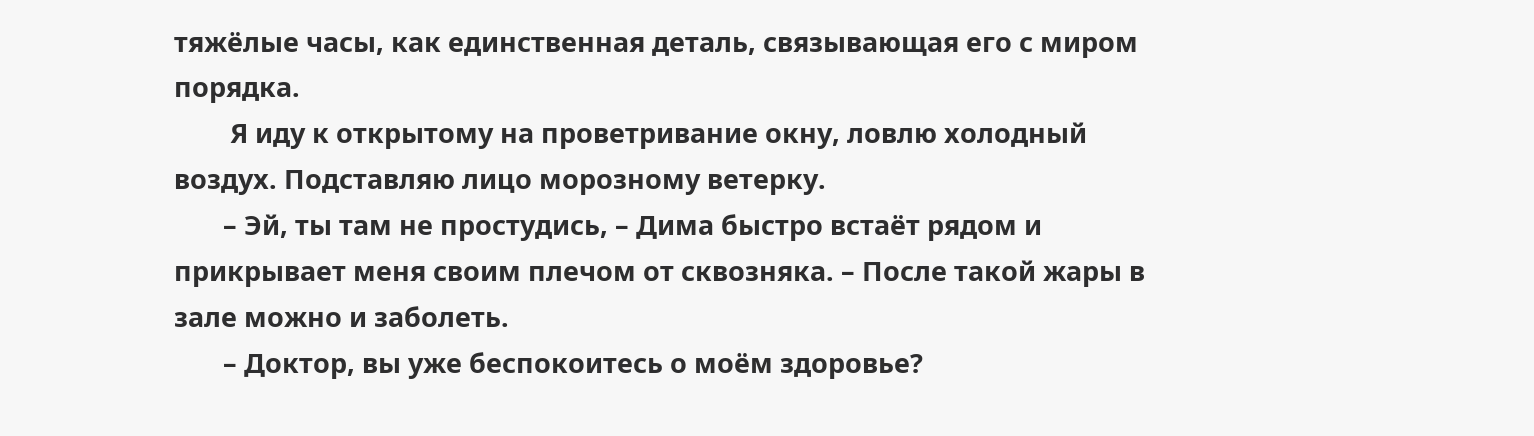тяжёлые часы, как единственная деталь, связывающая его с миром порядка.
        Я иду к открытому на проветривание окну, ловлю холодный воздух. Подставляю лицо морозному ветерку.
       – Эй, ты там не простудись, – Дима быстро встаёт рядом и прикрывает меня своим плечом от сквозняка. – После такой жары в зале можно и заболеть.
       – Доктор, вы уже беспокоитесь о моём здоровье?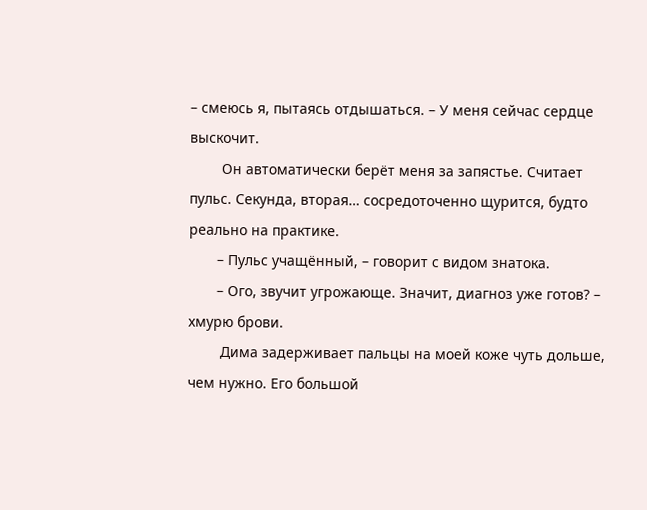– смеюсь я, пытаясь отдышаться. – У меня сейчас сердце выскочит.
        Он автоматически берёт меня за запястье. Считает пульс. Секунда, вторая… сосредоточенно щурится, будто реально на практике.
       – Пульс учащённый, – говорит с видом знатока.
       – Ого, звучит угрожающе. Значит, диагноз уже готов? – хмурю брови.
        Дима задерживает пальцы на моей коже чуть дольше, чем нужно. Его большой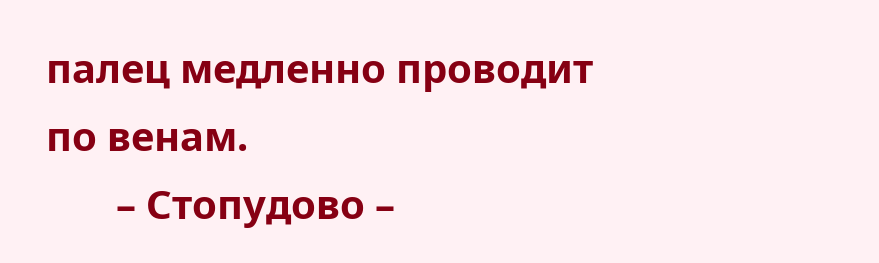палец медленно проводит по венам.
       – Стопудово –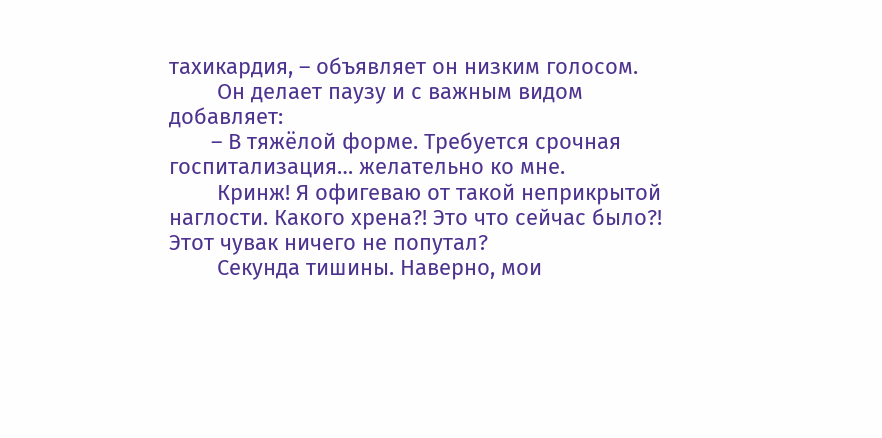тахикардия, – объявляет он низким голосом.
        Он делает паузу и с важным видом добавляет:
       – В тяжёлой форме. Требуется срочная госпитализация… желательно ко мне.
        Кринж! Я офигеваю от такой неприкрытой наглости. Какого хрена?! Это что сейчас было?! Этот чувак ничего не попутал?
        Секунда тишины. Наверно, мои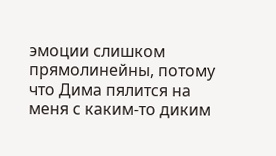эмоции слишком прямолинейны, потому что Дима пялится на меня с каким-то диким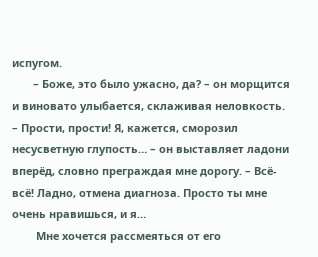испугом.
       – Боже, это было ужасно, да? – он морщится и виновато улыбается, склаживая неловкость. – Прости, прости! Я, кажется, сморозил несусветную глупость… – он выставляет ладони вперёд, словно преграждая мне дорогу. – Всё-всё! Ладно, отмена диагноза. Просто ты мне очень нравишься, и я…
        Мне хочется рассмеяться от его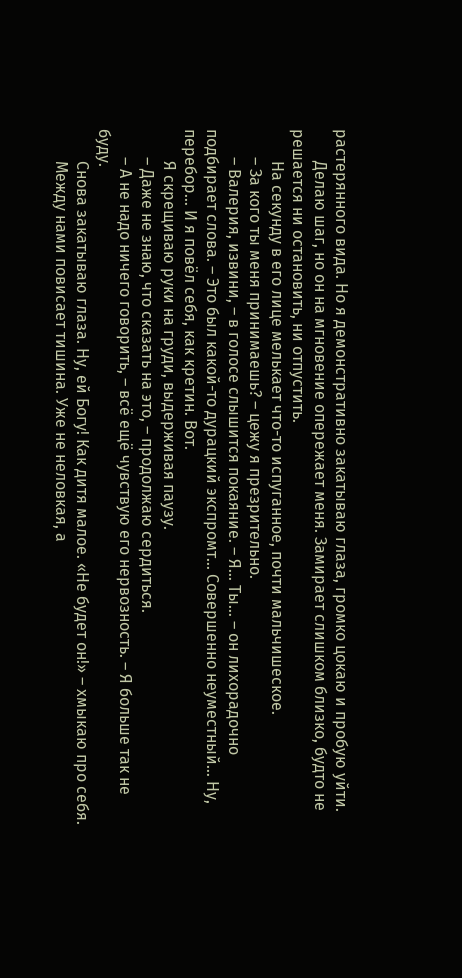растерянного вида. Но я демонстративно закатываю глаза, громко цокаю и пробую уйти.
        Делаю шаг, но он на мгновение опережает меня. Замирает слишком близко, будто не решается ни остановить, ни отпустить.
        На секунду в его лице мелькает что-то испуганное, почти мальчишеское.
       – За кого ты меня принимаешь? – цежу я презрительно.
       – Валерия, извини, – в голосе слышится покаяние. – Я… Ты… – он лихорадочно подбирает слова. – Это был какой-то дурацкий экспромт… Совершенно неуместный… Ну, перебор… И я повёл себя, как кретин. Вот.
        Я скрещиваю руки на груди, выдерживая паузу.
       – Даже не знаю, что сказать на это, – продолжаю сердиться.
       – А не надо ничего говорить, – всё ещё чувствую его нервозность. – Я больше так не буду.
        Снова закатываю глаза. Ну, ей Богу! Как дитя малое. «Не будет он!» – хмыкаю про себя.
        Между нами повисает тишина. Уже не неловкая, а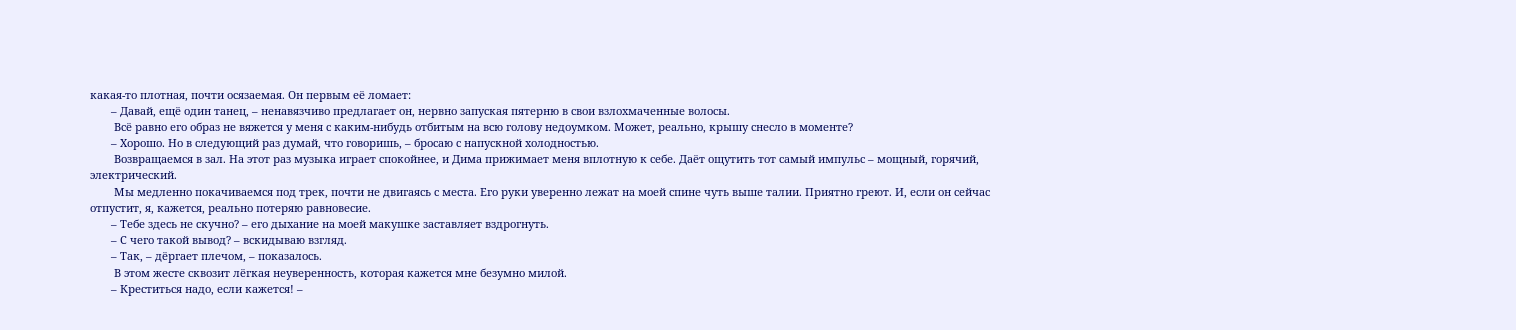какая-то плотная, почти осязаемая. Он первым её ломает:
       – Давай, ещё один танец, – ненавязчиво предлагает он, нервно запуская пятерню в свои взлохмаченные волосы.
        Всё равно его образ не вяжется у меня с каким-нибудь отбитым на всю голову недоумком. Может, реально, крышу снесло в моменте?
       – Хорошо. Но в следующий раз думай, что говоришь, – бросаю с напускной холодностью.
        Возвращаемся в зал. На этот раз музыка играет спокойнее, и Дима прижимает меня вплотную к себе. Даёт ощутить тот самый импульс – мощный, горячий, электрический.
        Мы медленно покачиваемся под трек, почти не двигаясь с места. Его руки уверенно лежат на моей спине чуть выше талии. Приятно греют. И, если он сейчас отпустит, я, кажется, реально потеряю равновесие.
       – Тебе здесь не скучно? – его дыхание на моей макушке заставляет вздрогнуть.
       – С чего такой вывод? – вскидываю взгляд.
       – Так, – дёргает плечом, – показалось.
        В этом жесте сквозит лёгкая неуверенность, которая кажется мне безумно милой.
       – Креститься надо, если кажется! –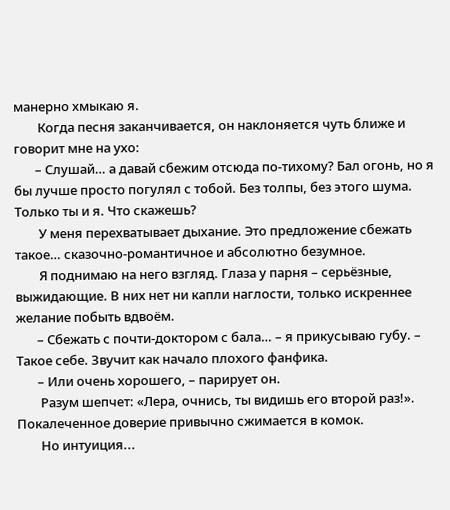манерно хмыкаю я.
        Когда песня заканчивается, он наклоняется чуть ближе и говорит мне на ухо:
       – Слушай… а давай сбежим отсюда по-тихому? Бал огонь, но я бы лучше просто погулял с тобой. Без толпы, без этого шума. Только ты и я. Что скажешь?
        У меня перехватывает дыхание. Это предложение сбежать такое… сказочно-романтичное и абсолютно безумное.
        Я поднимаю на него взгляд. Глаза у парня – серьёзные, выжидающие. В них нет ни капли наглости, только искреннее желание побыть вдвоём.
       – Сбежать с почти-доктором с бала… – я прикусываю губу. – Такое себе. Звучит как начало плохого фанфика.
       – Или очень хорошего, – парирует он.
        Разум шепчет: «Лера, очнись, ты видишь его второй раз!». Покалеченное доверие привычно сжимается в комок.
        Но интуиция...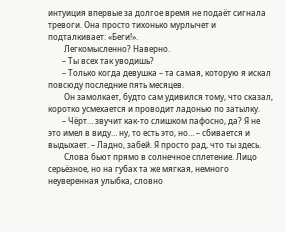интуиция впервые за долгое время не подаёт сигнала тревоги. Она просто тихонько мурлычет и подталкивает: «Беги!».
        Легкомысленно? Наверно.
       – Ты всех так уводишь?
       – Только когда девушка – та самая, которую я искал повсюду последние пять месяцев.
        Он замолкает, будто сам удивился тому, что сказал, коротко усмехается и проводит ладонью по затылку.
       – Чёрт… звучит как-то слишком пафосно, да? Я не это имел в виду… ну, то есть это, но… – сбивается и выдыхает. – Ладно, забей. Я просто рад, что ты здесь.
        Слова бьют прямо в солнечное сплетение. Лицо серьёзное, но на губах та же мягкая, немного неуверенная улыбка, словно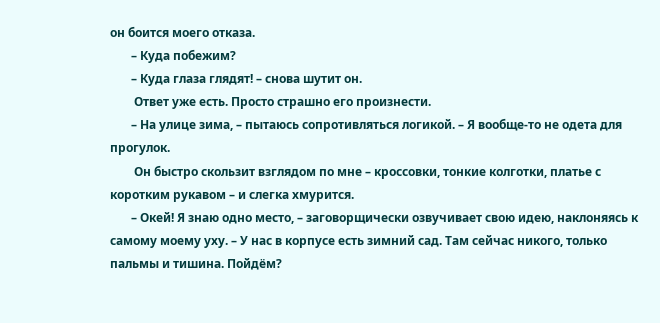он боится моего отказа.
       – Куда побежим?
       – Куда глаза глядят! – снова шутит он.
        Ответ уже есть. Просто страшно его произнести.
       – На улице зима, – пытаюсь сопротивляться логикой. – Я вообще-то не одета для прогулок.
        Он быстро скользит взглядом по мне – кроссовки, тонкие колготки, платье с коротким рукавом – и слегка хмурится.
       – Окей! Я знаю одно место, – заговорщически озвучивает свою идею, наклоняясь к самому моему уху. – У нас в корпусе есть зимний сад. Там сейчас никого, только пальмы и тишина. Пойдём?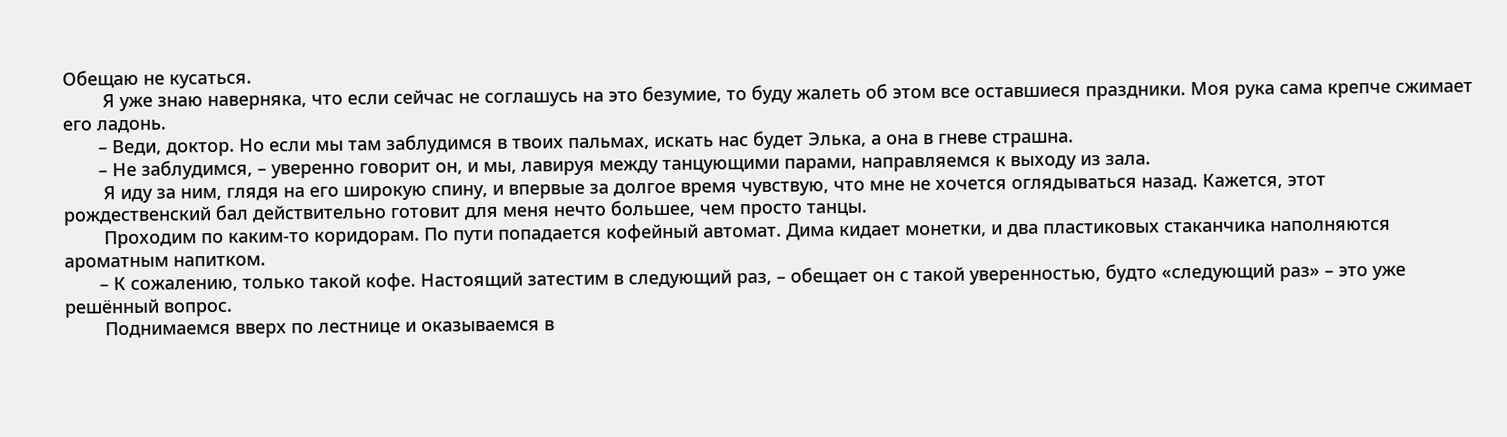Обещаю не кусаться.
        Я уже знаю наверняка, что если сейчас не соглашусь на это безумие, то буду жалеть об этом все оставшиеся праздники. Моя рука сама крепче сжимает его ладонь.
       – Веди, доктор. Но если мы там заблудимся в твоих пальмах, искать нас будет Элька, а она в гневе страшна.
       – Не заблудимся, – уверенно говорит он, и мы, лавируя между танцующими парами, направляемся к выходу из зала.
        Я иду за ним, глядя на его широкую спину, и впервые за долгое время чувствую, что мне не хочется оглядываться назад. Кажется, этот рождественский бал действительно готовит для меня нечто большее, чем просто танцы.
        Проходим по каким-то коридорам. По пути попадается кофейный автомат. Дима кидает монетки, и два пластиковых стаканчика наполняются ароматным напитком.
       – К сожалению, только такой кофе. Настоящий затестим в следующий раз, – обещает он с такой уверенностью, будто «следующий раз» – это уже решённый вопрос.
        Поднимаемся вверх по лестнице и оказываемся в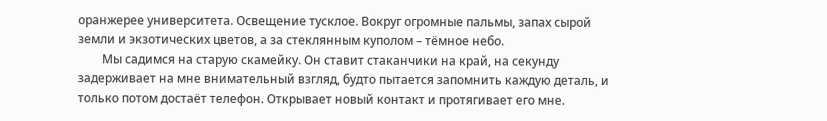оранжерее университета. Освещение тусклое. Вокруг огромные пальмы, запах сырой земли и экзотических цветов, а за стеклянным куполом – тёмное небо.
        Мы садимся на старую скамейку. Он ставит стаканчики на край, на секунду задерживает на мне внимательный взгляд, будто пытается запомнить каждую деталь, и только потом достаёт телефон. Открывает новый контакт и протягивает его мне.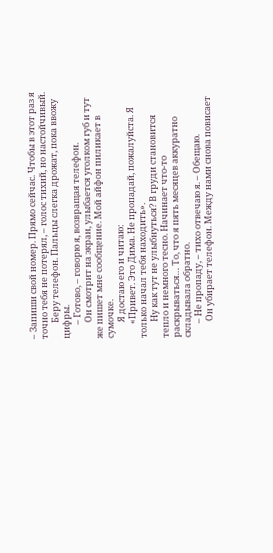– Запиши свой номер. Прямо сейчас. Чтобы в этот раз я точно тебя не потерял, – голос тихий, но настойчивый.
        Беру телефон. Пальцы слегка дрожат, пока ввожу цифры.
       – Готово, – говорю я, возвращая телефон.
        Он смотрит на экран, улыбается уголком губ и тут же пишет мне сообщение. Мой айфон пиликает в сумочке.
        Я достаю его и читаю:
       «Привет. Это Дима. Не пропадай, пожалуйста. Я только начал тебя находить».
        Ну как тут не улыбнуться? В груди становится тепло и немного тесно. Начинает что-то раскрываться… То, что я пять месяцев аккуратно складывала обратно.
       – Не пропаду, – тихо отвечаю я. – Обещаю.
        Он убирает телефон. Между нами снова повисает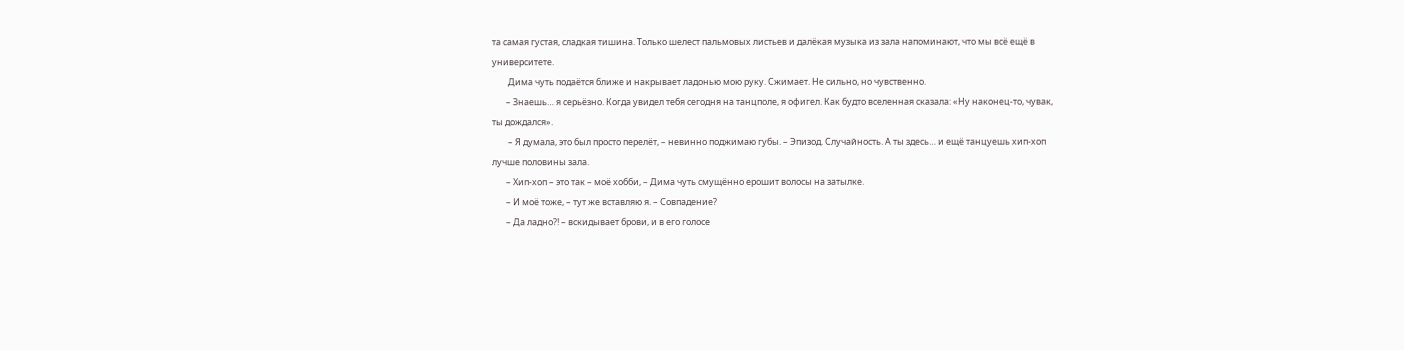та самая густая, сладкая тишина. Только шелест пальмовых листьев и далёкая музыка из зала напоминают, что мы всё ещё в университете.
        Дима чуть подаётся ближе и накрывает ладонью мою руку. Сжимает. Не сильно, но чувственно.
       – Знаешь… я серьёзно. Когда увидел тебя сегодня на танцполе, я офигел. Как будто вселенная сказала: «Ну наконец-то, чувак, ты дождался».
        – Я думала, это был просто перелёт, – невинно поджимаю губы. – Эпизод. Случайность. А ты здесь… и ещё танцуешь хип-хоп лучше половины зала.
       – Хип-хоп – это так – моё хобби, – Дима чуть смущённо ерошит волосы на затылке.
       – И моё тоже, – тут же вставляю я. – Совпадение?
       – Да ладно?! – вскидывает брови, и в его голосе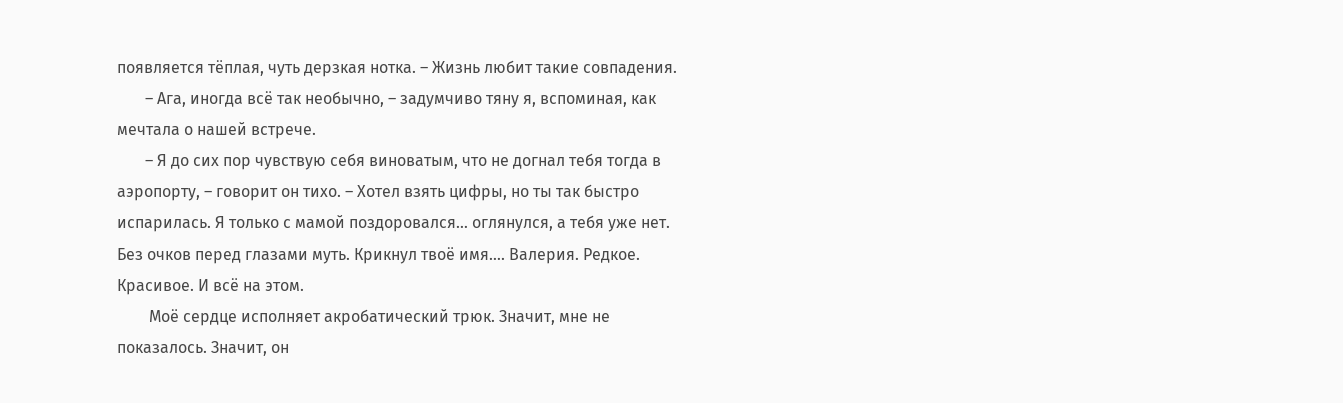появляется тёплая, чуть дерзкая нотка. – Жизнь любит такие совпадения.
       – Ага, иногда всё так необычно, – задумчиво тяну я, вспоминая, как мечтала о нашей встрече.
       – Я до сих пор чувствую себя виноватым, что не догнал тебя тогда в аэропорту, – говорит он тихо. – Хотел взять цифры, но ты так быстро испарилась. Я только с мамой поздоровался… оглянулся, а тебя уже нет. Без очков перед глазами муть. Крикнул твоё имя…. Валерия. Редкое. Красивое. И всё на этом.
        Моё сердце исполняет акробатический трюк. Значит, мне не показалось. Значит, он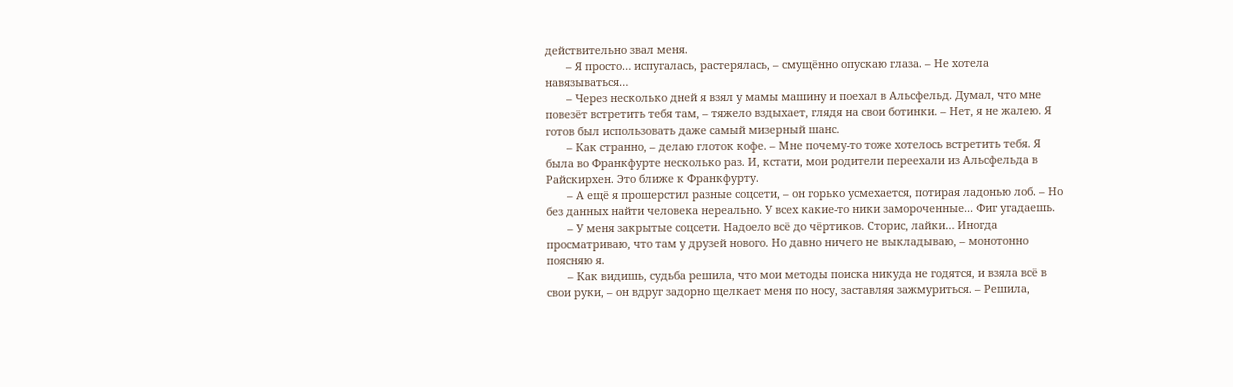действительно звал меня.
       – Я просто… испугалась, растерялась, – смущённо опускаю глаза. – Не хотела навязываться…
       – Через несколько дней я взял у мамы машину и поехал в Альсфельд. Думал, что мне повезёт встретить тебя там, – тяжело вздыхает, глядя на свои ботинки. – Нет, я не жалею. Я готов был использовать даже самый мизерный шанс.
       – Как странно, – делаю глоток кофе. – Мне почему-то тоже хотелось встретить тебя. Я была во Франкфурте несколько раз. И, кстати, мои родители переехали из Альсфельда в Райскирхен. Это ближе к Франкфурту.
       – А ещё я прошерстил разные соцсети, – он горько усмехается, потирая ладонью лоб. – Но без данных найти человека нереально. У всех какие-то ники замороченные... Фиг угадаешь.
       – У меня закрытые соцсети. Надоело всё до чёртиков. Сторис, лайки… Иногда просматриваю, что там у друзей нового. Но давно ничего не выкладываю, – монотонно поясняю я.
       – Как видишь, судьба решила, что мои методы поиска никуда не годятся, и взяла всё в свои руки, – он вдруг задорно щелкает меня по носу, заставляя зажмуриться. – Решила,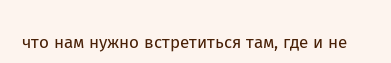что нам нужно встретиться там, где и не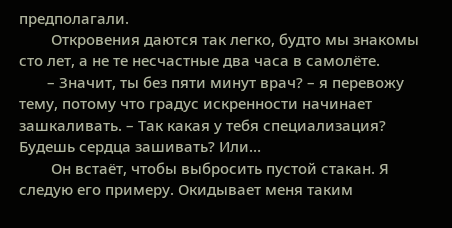предполагали.
        Откровения даются так легко, будто мы знакомы сто лет, а не те несчастные два часа в самолёте.
       – Значит, ты без пяти минут врач? – я перевожу тему, потому что градус искренности начинает зашкаливать. – Так какая у тебя специализация? Будешь сердца зашивать? Или…
        Он встаёт, чтобы выбросить пустой стакан. Я следую его примеру. Окидывает меня таким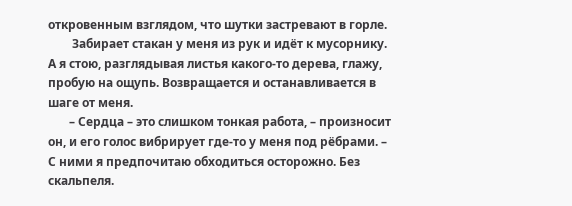откровенным взглядом, что шутки застревают в горле.
        Забирает стакан у меня из рук и идёт к мусорнику. А я стою, разглядывая листья какого-то дерева, глажу, пробую на ощупь. Возвращается и останавливается в шаге от меня.
       – Сердца – это слишком тонкая работа, – произносит он, и его голос вибрирует где-то у меня под рёбрами. – С ними я предпочитаю обходиться осторожно. Без скальпеля.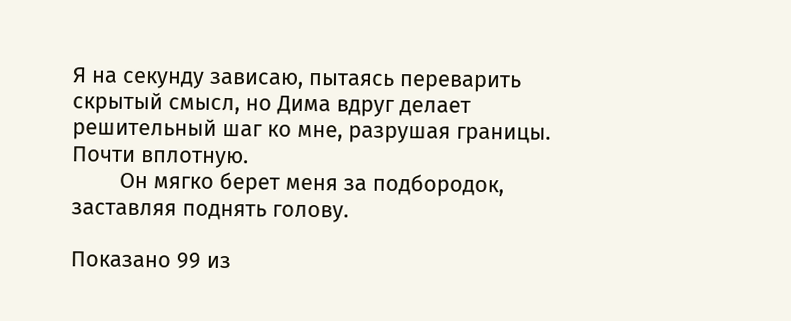Я на секунду зависаю, пытаясь переварить скрытый смысл, но Дима вдруг делает решительный шаг ко мне, разрушая границы. Почти вплотную.
        Он мягко берет меня за подбородок, заставляя поднять голову.

Показано 99 из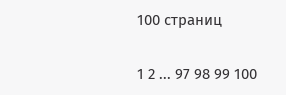100 страниц

1 2 ... 97 98 99 100